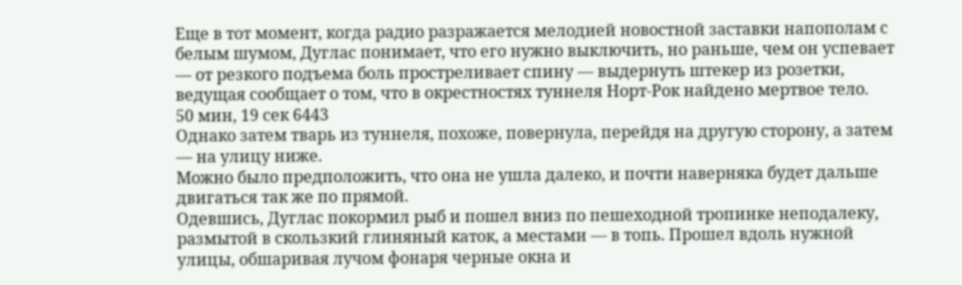Еще в тот момент, когда радио разражается мелодией новостной заставки напополам с белым шумом, Дуглас понимает, что его нужно выключить, но раньше, чем он успевает — от резкого подъема боль простреливает спину — выдернуть штекер из розетки, ведущая сообщает о том, что в окрестностях туннеля Норт-Рок найдено мертвое тело.
50 мин, 19 сек 6443
Однако затем тварь из туннеля, похоже, повернула, перейдя на другую сторону, а затем — на улицу ниже.
Можно было предположить, что она не ушла далеко, и почти наверняка будет дальше двигаться так же по прямой.
Одевшись, Дуглас покормил рыб и пошел вниз по пешеходной тропинке неподалеку, размытой в скользкий глиняный каток, а местами — в топь. Прошел вдоль нужной улицы, обшаривая лучом фонаря черные окна и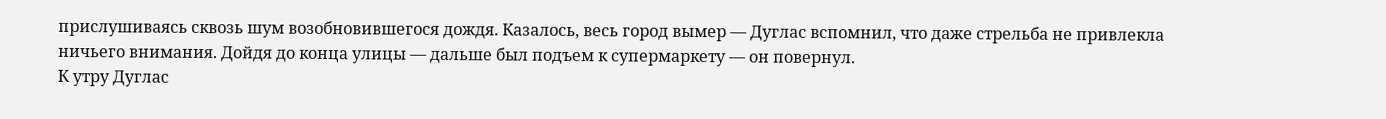прислушиваясь сквозь шум возобновившегося дождя. Казалось, весь город вымер — Дуглас вспомнил, что даже стрельба не привлекла ничьего внимания. Дойдя до конца улицы — дальше был подъем к супермаркету — он повернул.
К утру Дуглас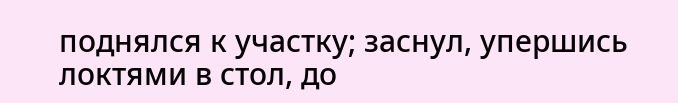поднялся к участку; заснул, упершись локтями в стол, до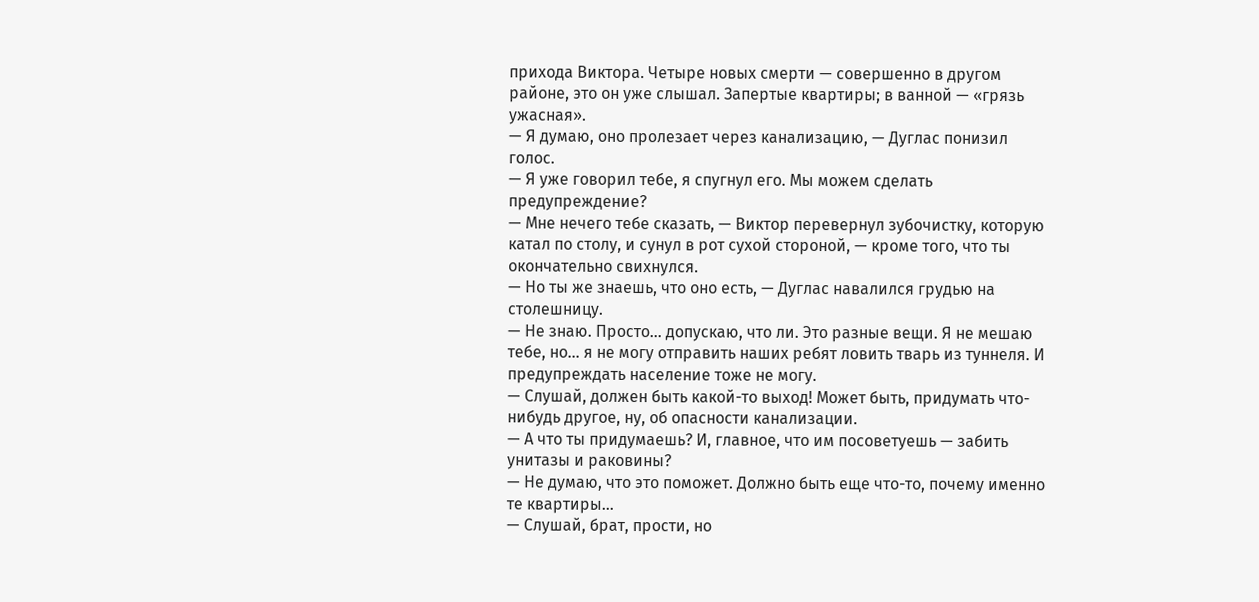прихода Виктора. Четыре новых смерти — совершенно в другом районе, это он уже слышал. Запертые квартиры; в ванной — «грязь ужасная».
— Я думаю, оно пролезает через канализацию, — Дуглас понизил голос.
— Я уже говорил тебе, я спугнул его. Мы можем сделать предупреждение?
— Мне нечего тебе сказать, — Виктор перевернул зубочистку, которую катал по столу, и сунул в рот сухой стороной, — кроме того, что ты окончательно свихнулся.
— Но ты же знаешь, что оно есть, — Дуглас навалился грудью на столешницу.
— Не знаю. Просто… допускаю, что ли. Это разные вещи. Я не мешаю тебе, но… я не могу отправить наших ребят ловить тварь из туннеля. И предупреждать население тоже не могу.
— Слушай, должен быть какой-то выход! Может быть, придумать что-нибудь другое, ну, об опасности канализации.
— А что ты придумаешь? И, главное, что им посоветуешь — забить унитазы и раковины?
— Не думаю, что это поможет. Должно быть еще что-то, почему именно те квартиры…
— Слушай, брат, прости, но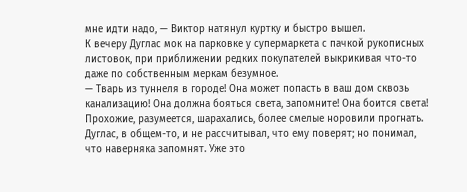мне идти надо, — Виктор натянул куртку и быстро вышел.
К вечеру Дуглас мок на парковке у супермаркета с пачкой рукописных листовок, при приближении редких покупателей выкрикивая что-то даже по собственным меркам безумное.
— Тварь из туннеля в городе! Она может попасть в ваш дом сквозь канализацию! Она должна бояться света, запомните! Она боится света!
Прохожие, разумеется, шарахались, более смелые норовили прогнать. Дуглас, в общем-то, и не рассчитывал, что ему поверят; но понимал, что наверняка запомнят. Уже это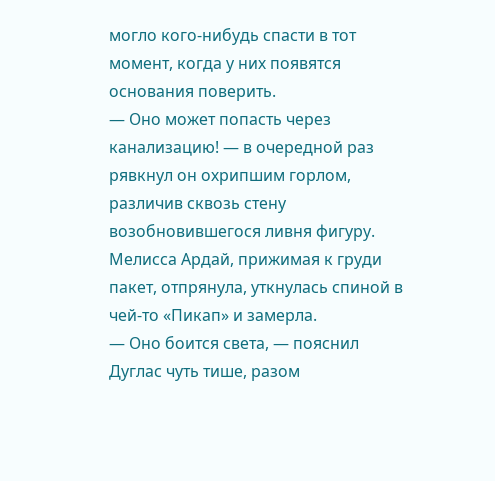могло кого-нибудь спасти в тот момент, когда у них появятся основания поверить.
— Оно может попасть через канализацию! — в очередной раз рявкнул он охрипшим горлом, различив сквозь стену возобновившегося ливня фигуру.
Мелисса Ардай, прижимая к груди пакет, отпрянула, уткнулась спиной в чей-то «Пикап» и замерла.
— Оно боится света, — пояснил Дуглас чуть тише, разом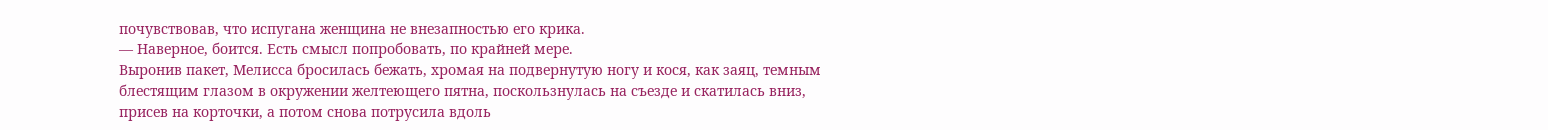почувствовав, что испугана женщина не внезапностью его крика.
— Наверное, боится. Есть смысл попробовать, по крайней мере.
Выронив пакет, Мелисса бросилась бежать, хромая на подвернутую ногу и кося, как заяц, темным блестящим глазом в окружении желтеющего пятна, поскользнулась на съезде и скатилась вниз, присев на корточки, а потом снова потрусила вдоль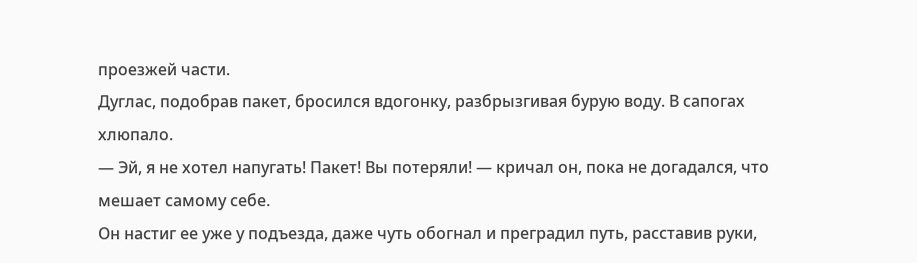проезжей части.
Дуглас, подобрав пакет, бросился вдогонку, разбрызгивая бурую воду. В сапогах хлюпало.
— Эй, я не хотел напугать! Пакет! Вы потеряли! — кричал он, пока не догадался, что мешает самому себе.
Он настиг ее уже у подъезда, даже чуть обогнал и преградил путь, расставив руки,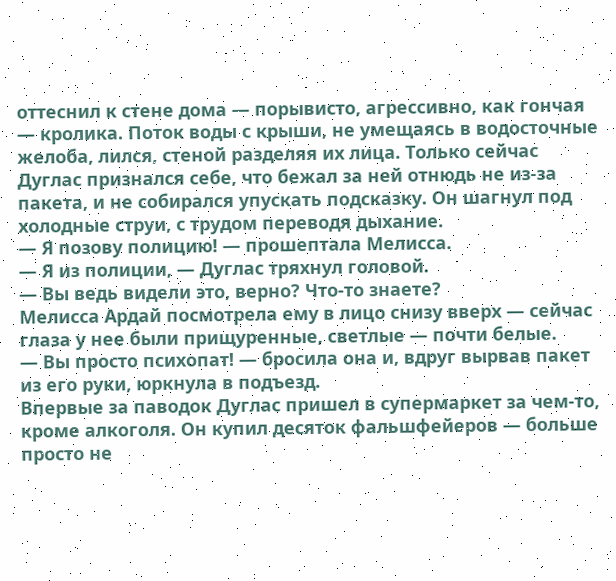оттеснил к стене дома — порывисто, агрессивно, как гончая — кролика. Поток воды с крыши, не умещаясь в водосточные желоба, лился, стеной разделяя их лица. Только сейчас Дуглас признался себе, что бежал за ней отнюдь не из-за пакета, и не собирался упускать подсказку. Он шагнул под холодные струи, с трудом переводя дыхание.
— Я позову полицию! — прошептала Мелисса.
— Я из полиции, — Дуглас тряхнул головой.
— Вы ведь видели это, верно? Что-то знаете?
Мелисса Ардай посмотрела ему в лицо снизу вверх — сейчас глаза у нее были прищуренные, светлые — почти белые.
— Вы просто психопат! — бросила она и, вдруг вырвав пакет из его руки, юркнула в подъезд.
Впервые за паводок Дуглас пришел в супермаркет за чем-то, кроме алкоголя. Он купил десяток фальшфейеров — больше просто не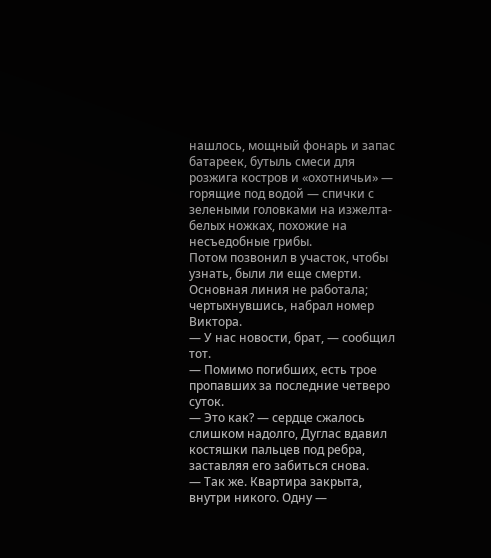нашлось, мощный фонарь и запас батареек, бутыль смеси для розжига костров и «охотничьи» — горящие под водой — спички с зелеными головками на изжелта-белых ножках, похожие на несъедобные грибы.
Потом позвонил в участок, чтобы узнать, были ли еще смерти. Основная линия не работала; чертыхнувшись, набрал номер Виктора.
— У нас новости, брат, — сообщил тот.
— Помимо погибших, есть трое пропавших за последние четверо суток.
— Это как? — сердце сжалось слишком надолго, Дуглас вдавил костяшки пальцев под ребра, заставляя его забиться снова.
— Так же. Квартира закрыта, внутри никого. Одну —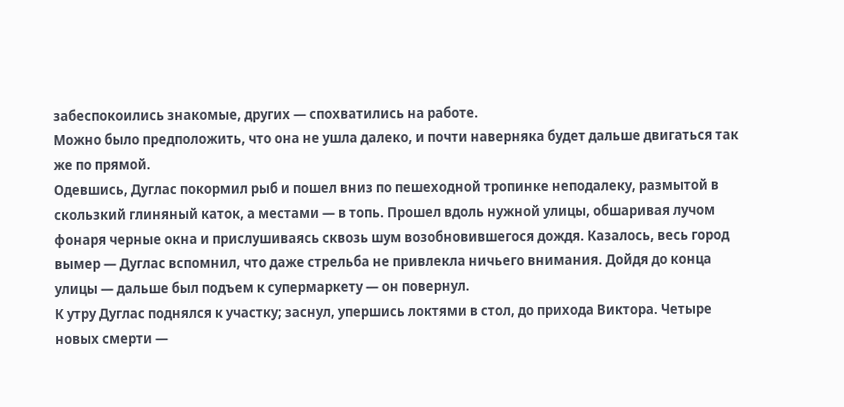забеспокоились знакомые, других — спохватились на работе.
Можно было предположить, что она не ушла далеко, и почти наверняка будет дальше двигаться так же по прямой.
Одевшись, Дуглас покормил рыб и пошел вниз по пешеходной тропинке неподалеку, размытой в скользкий глиняный каток, а местами — в топь. Прошел вдоль нужной улицы, обшаривая лучом фонаря черные окна и прислушиваясь сквозь шум возобновившегося дождя. Казалось, весь город вымер — Дуглас вспомнил, что даже стрельба не привлекла ничьего внимания. Дойдя до конца улицы — дальше был подъем к супермаркету — он повернул.
К утру Дуглас поднялся к участку; заснул, упершись локтями в стол, до прихода Виктора. Четыре новых смерти —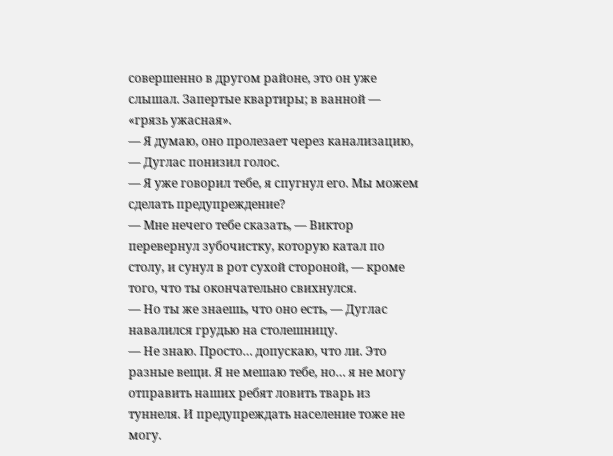совершенно в другом районе, это он уже слышал. Запертые квартиры; в ванной — «грязь ужасная».
— Я думаю, оно пролезает через канализацию, — Дуглас понизил голос.
— Я уже говорил тебе, я спугнул его. Мы можем сделать предупреждение?
— Мне нечего тебе сказать, — Виктор перевернул зубочистку, которую катал по столу, и сунул в рот сухой стороной, — кроме того, что ты окончательно свихнулся.
— Но ты же знаешь, что оно есть, — Дуглас навалился грудью на столешницу.
— Не знаю. Просто… допускаю, что ли. Это разные вещи. Я не мешаю тебе, но… я не могу отправить наших ребят ловить тварь из туннеля. И предупреждать население тоже не могу.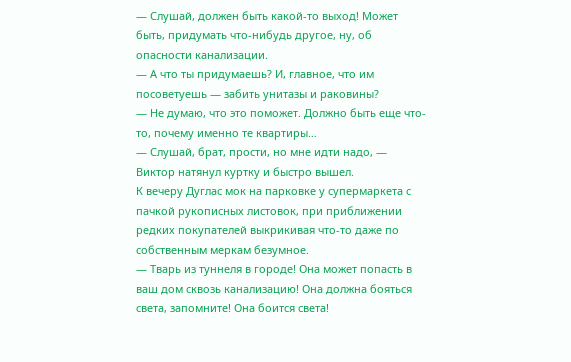— Слушай, должен быть какой-то выход! Может быть, придумать что-нибудь другое, ну, об опасности канализации.
— А что ты придумаешь? И, главное, что им посоветуешь — забить унитазы и раковины?
— Не думаю, что это поможет. Должно быть еще что-то, почему именно те квартиры…
— Слушай, брат, прости, но мне идти надо, — Виктор натянул куртку и быстро вышел.
К вечеру Дуглас мок на парковке у супермаркета с пачкой рукописных листовок, при приближении редких покупателей выкрикивая что-то даже по собственным меркам безумное.
— Тварь из туннеля в городе! Она может попасть в ваш дом сквозь канализацию! Она должна бояться света, запомните! Она боится света!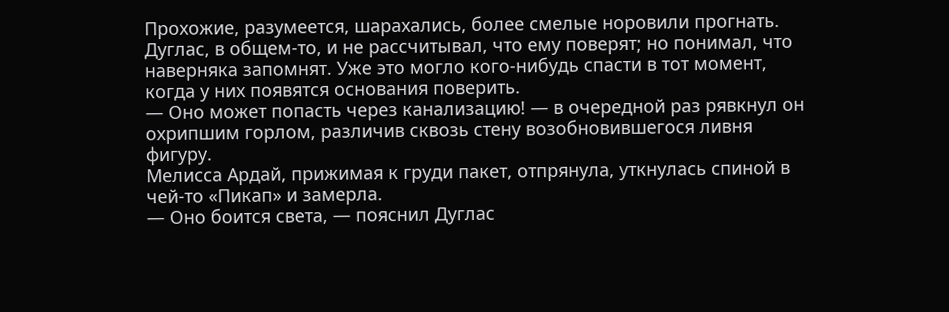Прохожие, разумеется, шарахались, более смелые норовили прогнать. Дуглас, в общем-то, и не рассчитывал, что ему поверят; но понимал, что наверняка запомнят. Уже это могло кого-нибудь спасти в тот момент, когда у них появятся основания поверить.
— Оно может попасть через канализацию! — в очередной раз рявкнул он охрипшим горлом, различив сквозь стену возобновившегося ливня фигуру.
Мелисса Ардай, прижимая к груди пакет, отпрянула, уткнулась спиной в чей-то «Пикап» и замерла.
— Оно боится света, — пояснил Дуглас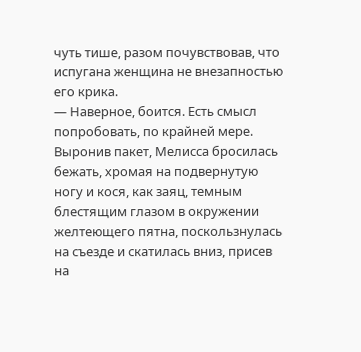чуть тише, разом почувствовав, что испугана женщина не внезапностью его крика.
— Наверное, боится. Есть смысл попробовать, по крайней мере.
Выронив пакет, Мелисса бросилась бежать, хромая на подвернутую ногу и кося, как заяц, темным блестящим глазом в окружении желтеющего пятна, поскользнулась на съезде и скатилась вниз, присев на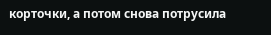корточки, а потом снова потрусила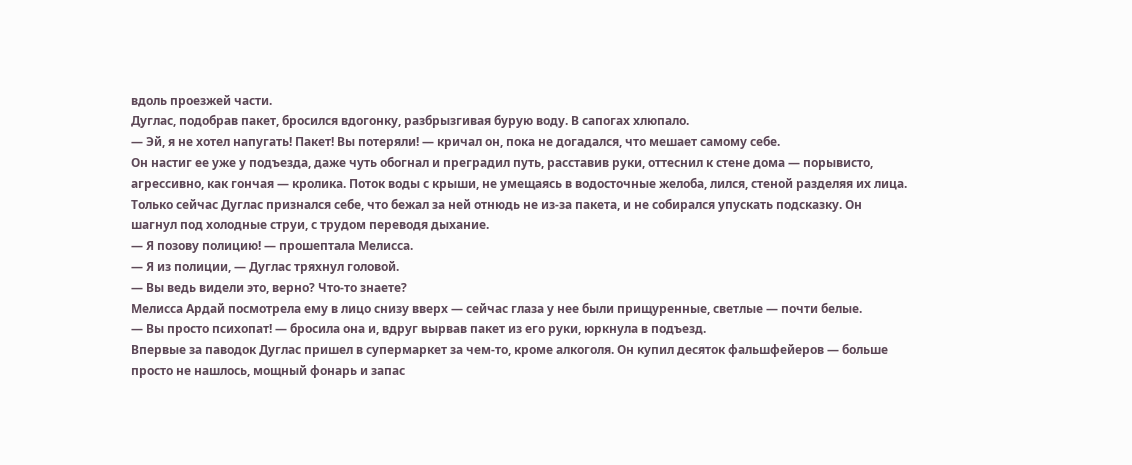вдоль проезжей части.
Дуглас, подобрав пакет, бросился вдогонку, разбрызгивая бурую воду. В сапогах хлюпало.
— Эй, я не хотел напугать! Пакет! Вы потеряли! — кричал он, пока не догадался, что мешает самому себе.
Он настиг ее уже у подъезда, даже чуть обогнал и преградил путь, расставив руки, оттеснил к стене дома — порывисто, агрессивно, как гончая — кролика. Поток воды с крыши, не умещаясь в водосточные желоба, лился, стеной разделяя их лица. Только сейчас Дуглас признался себе, что бежал за ней отнюдь не из-за пакета, и не собирался упускать подсказку. Он шагнул под холодные струи, с трудом переводя дыхание.
— Я позову полицию! — прошептала Мелисса.
— Я из полиции, — Дуглас тряхнул головой.
— Вы ведь видели это, верно? Что-то знаете?
Мелисса Ардай посмотрела ему в лицо снизу вверх — сейчас глаза у нее были прищуренные, светлые — почти белые.
— Вы просто психопат! — бросила она и, вдруг вырвав пакет из его руки, юркнула в подъезд.
Впервые за паводок Дуглас пришел в супермаркет за чем-то, кроме алкоголя. Он купил десяток фальшфейеров — больше просто не нашлось, мощный фонарь и запас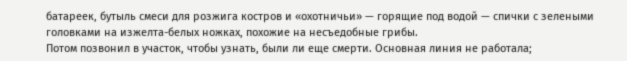батареек, бутыль смеси для розжига костров и «охотничьи» — горящие под водой — спички с зелеными головками на изжелта-белых ножках, похожие на несъедобные грибы.
Потом позвонил в участок, чтобы узнать, были ли еще смерти. Основная линия не работала;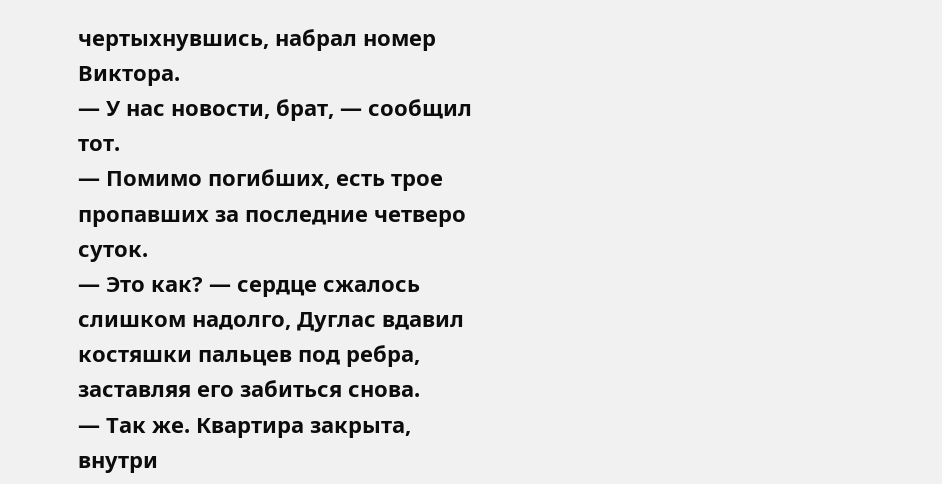чертыхнувшись, набрал номер Виктора.
— У нас новости, брат, — сообщил тот.
— Помимо погибших, есть трое пропавших за последние четверо суток.
— Это как? — сердце сжалось слишком надолго, Дуглас вдавил костяшки пальцев под ребра, заставляя его забиться снова.
— Так же. Квартира закрыта, внутри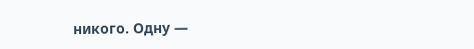никого. Одну —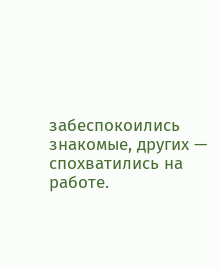забеспокоились знакомые, других — спохватились на работе.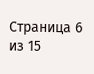Страница 6 из 15